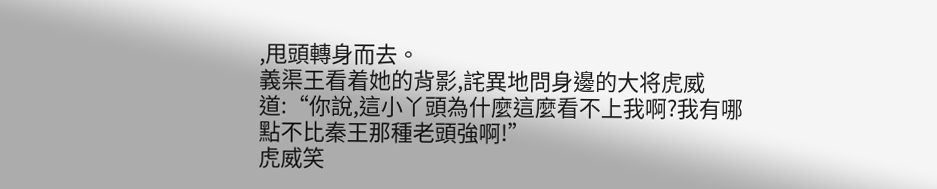,甩頭轉身而去。
義渠王看着她的背影,詫異地問身邊的大将虎威道:“你說,這小丫頭為什麼這麼看不上我啊?我有哪點不比秦王那種老頭強啊!”
虎威笑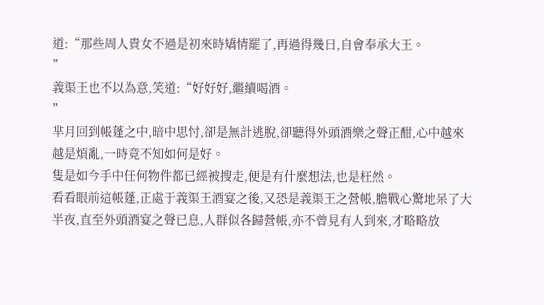道:“那些周人貴女不過是初來時矯情罷了,再過得幾日,自會奉承大王。
”
義渠王也不以為意,笑道:“好好好,繼續喝酒。
”
芈月回到帳蓬之中,暗中思忖,卻是無計逃脫,卻聽得外頭酒樂之聲正酣,心中越來越是煩亂,一時竟不知如何是好。
隻是如今手中任何物件都已經被搜走,便是有什麼想法,也是枉然。
看看眼前這帳蓬,正處于義渠王酒宴之後,又恐是義渠王之營帳,膽戰心驚地呆了大半夜,直至外頭酒宴之聲已息,人群似各歸營帳,亦不曾見有人到來,才略略放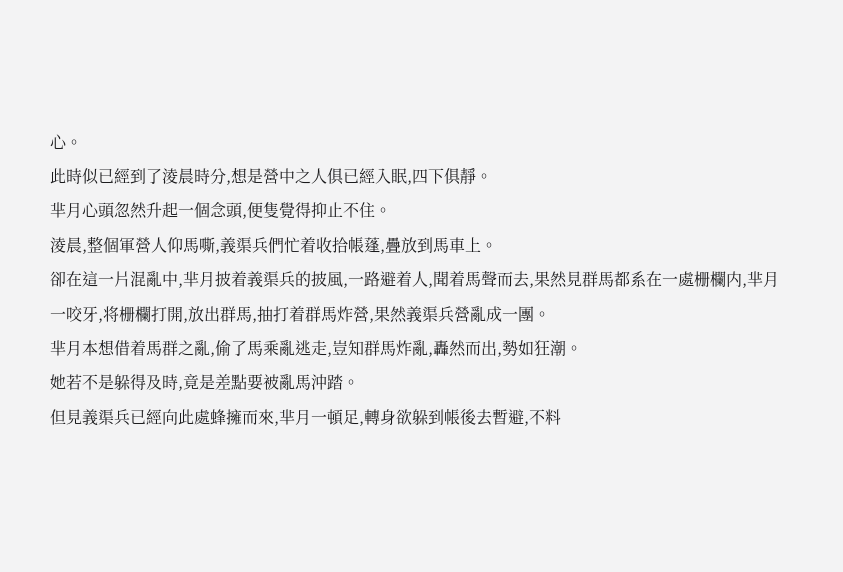心。
此時似已經到了淩晨時分,想是營中之人俱已經入眠,四下俱靜。
芈月心頭忽然升起一個念頭,便隻覺得抑止不住。
淩晨,整個軍營人仰馬嘶,義渠兵們忙着收拾帳蓬,疊放到馬車上。
卻在這一片混亂中,芈月披着義渠兵的披風,一路避着人,聞着馬聲而去,果然見群馬都系在一處栅欄内,芈月一咬牙,将栅欄打開,放出群馬,抽打着群馬炸營,果然義渠兵營亂成一團。
芈月本想借着馬群之亂,偷了馬乘亂逃走,豈知群馬炸亂,轟然而出,勢如狂潮。
她若不是躲得及時,竟是差點要被亂馬沖踏。
但見義渠兵已經向此處蜂擁而來,芈月一頓足,轉身欲躲到帳後去暫避,不料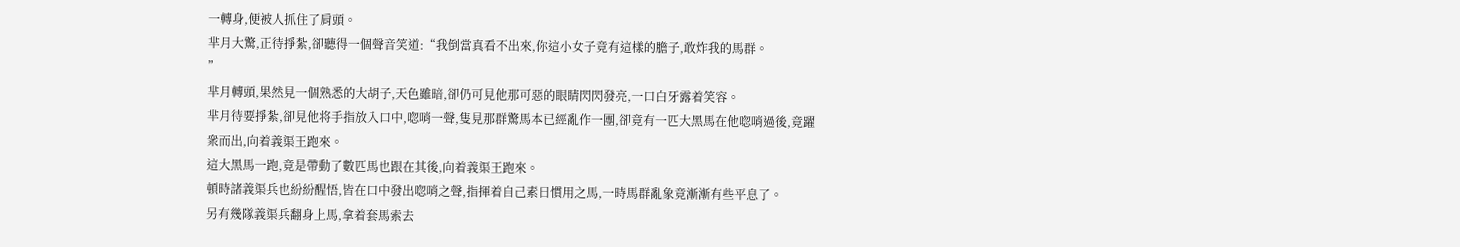一轉身,便被人抓住了肩頭。
芈月大驚,正待掙紮,卻聽得一個聲音笑道:“我倒當真看不出來,你這小女子竟有這樣的膽子,敢炸我的馬群。
”
芈月轉頭,果然見一個熟悉的大胡子,天色雖暗,卻仍可見他那可惡的眼睛閃閃發亮,一口白牙露着笑容。
芈月待要掙紮,卻見他将手指放入口中,唿哨一聲,隻見那群驚馬本已經亂作一團,卻竟有一匹大黑馬在他唿哨過後,竟躍衆而出,向着義渠王跑來。
這大黑馬一跑,竟是帶動了數匹馬也跟在其後,向着義渠王跑來。
頓時諸義渠兵也紛紛醒悟,皆在口中發出唿哨之聲,指揮着自己素日慣用之馬,一時馬群亂象竟漸漸有些平息了。
另有幾隊義渠兵翻身上馬,拿着套馬索去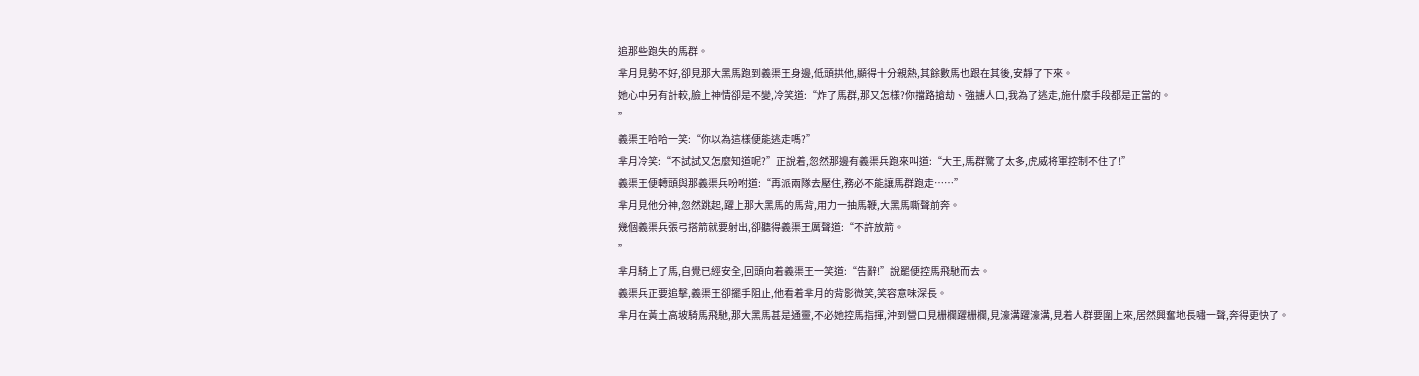追那些跑失的馬群。
芈月見勢不好,卻見那大黑馬跑到義渠王身邊,低頭拱他,顯得十分親熱,其餘數馬也跟在其後,安靜了下來。
她心中另有計較,臉上神情卻是不變,冷笑道:“炸了馬群,那又怎樣?你擋路搶劫、強擄人口,我為了逃走,施什麼手段都是正當的。
”
義渠王哈哈一笑:“你以為這樣便能逃走嗎?”
芈月冷笑:“不試試又怎麼知道呢?”正說着,忽然那邊有義渠兵跑來叫道:“大王,馬群驚了太多,虎威将軍控制不住了!”
義渠王便轉頭與那義渠兵吩咐道:“再派兩隊去壓住,務必不能讓馬群跑走……”
芈月見他分神,忽然跳起,躍上那大黑馬的馬背,用力一抽馬鞭,大黑馬嘶聲前奔。
幾個義渠兵張弓搭箭就要射出,卻聽得義渠王厲聲道:“不許放箭。
”
芈月騎上了馬,自覺已經安全,回頭向着義渠王一笑道:“告辭!”說罷便控馬飛馳而去。
義渠兵正要追擊,義渠王卻擺手阻止,他看着芈月的背影微笑,笑容意味深長。
芈月在黃土高坡騎馬飛馳,那大黑馬甚是通靈,不必她控馬指揮,沖到營口見栅欄躍栅欄,見濠溝躍濠溝,見着人群要圍上來,居然興奮地長嘯一聲,奔得更快了。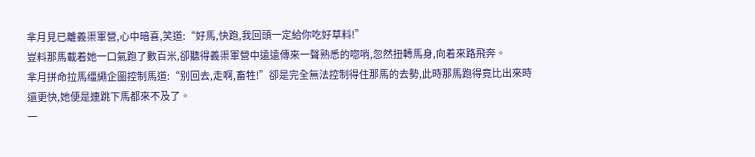芈月見已離義渠軍營,心中暗喜,笑道:“好馬,快跑,我回頭一定給你吃好草料!”
豈料那馬載着她一口氣跑了數百米,卻聽得義渠軍營中遠遠傳來一聲熟悉的唿哨,忽然扭轉馬身,向着來路飛奔。
芈月拼命拉馬缰繩企圖控制馬道:“别回去,走啊,畜牲!”卻是完全無法控制得住那馬的去勢,此時那馬跑得竟比出來時還更快,她便是連跳下馬都來不及了。
一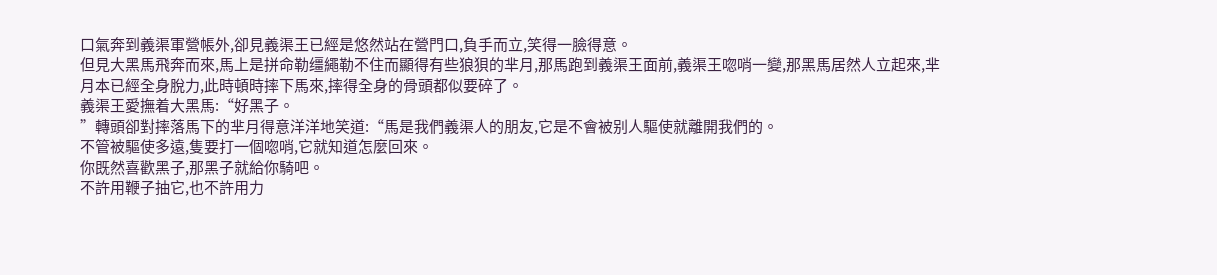口氣奔到義渠軍營帳外,卻見義渠王已經是悠然站在營門口,負手而立,笑得一臉得意。
但見大黑馬飛奔而來,馬上是拼命勒缰繩勒不住而顯得有些狼狽的芈月,那馬跑到義渠王面前,義渠王唿哨一變,那黑馬居然人立起來,芈月本已經全身脫力,此時頓時摔下馬來,摔得全身的骨頭都似要碎了。
義渠王愛撫着大黑馬:“好黑子。
”轉頭卻對摔落馬下的芈月得意洋洋地笑道:“馬是我們義渠人的朋友,它是不會被别人驅使就離開我們的。
不管被驅使多遠,隻要打一個唿哨,它就知道怎麼回來。
你既然喜歡黑子,那黑子就給你騎吧。
不許用鞭子抽它,也不許用力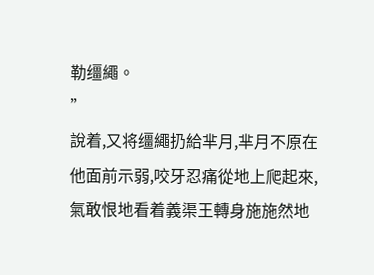勒缰繩。
”
說着,又将缰繩扔給芈月,芈月不原在他面前示弱,咬牙忍痛從地上爬起來,氣敢恨地看着義渠王轉身施施然地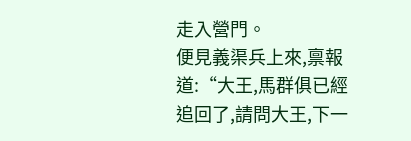走入營門。
便見義渠兵上來,禀報道:“大王,馬群俱已經追回了,請問大王,下一